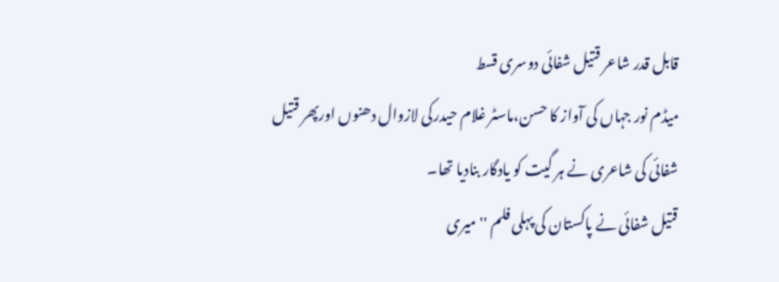قابل قدر شاعر قتیل شفائی دوسری قسط
میڈم نور جہاں کی آواز کا حسن،ماسٹر غلام حیدرکی لازوال دھنوں اورپھر قتیل شفائی کی شاعری نے ہر گیت کو یادگار بنادیا تھا۔
قتیل شفائی نے پاکستان کی پہلی فلم ''میری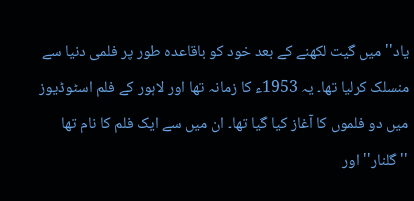یاد'' میں گیت لکھنے کے بعد خود کو باقاعدہ طور پر فلمی دنیا سے منسلک کرلیا تھا۔ یہ 1953ء کا زمانہ تھا اور لاہور کے فلم اسٹوڈیوز میں دو فلموں کا آغاز کیا گیا تھا۔ ان میں سے ایک فلم کا نام تھا ''گلنار'' اور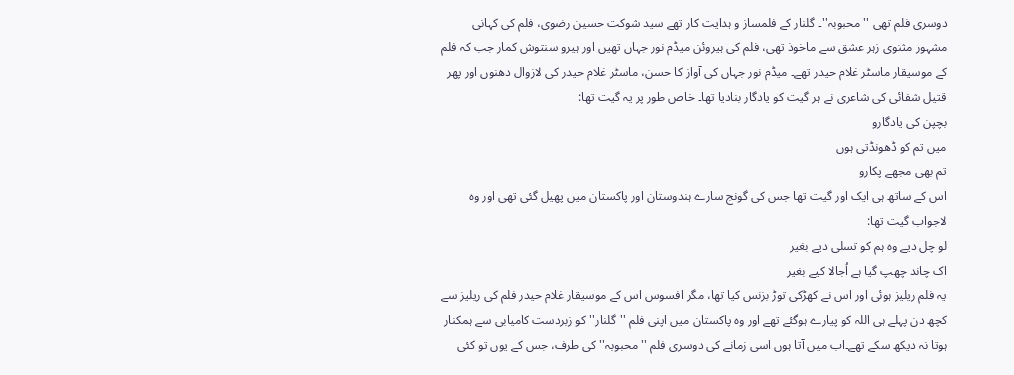دوسری فلم تھی ''محبوبہ''۔ گلنار کے فلمساز و ہدایت کار تھے سید شوکت حسین رضوی، فلم کی کہانی مشہور مثنوی زہر عشق سے ماخوذ تھی، فلم کی ہیروئن میڈم نور جہاں تھیں اور ہیرو سنتوش کمار جب کہ فلم کے موسیقار ماسٹر غلام حیدر تھے۔ میڈم نور جہاں کی آواز کا حسن، ماسٹر غلام حیدر کی لازوال دھنوں اور پھر قتیل شفائی کی شاعری نے ہر گیت کو یادگار بنادیا تھا۔ خاص طور پر یہ گیت تھا:
بچپن کی یادگارو
میں تم کو ڈھونڈتی ہوں
تم بھی مجھے پکارو
اس کے ساتھ ہی ایک اور گیت تھا جس کی گونج سارے ہندوستان اور پاکستان میں پھیل گئی تھی اور وہ لاجواب گیت تھا:
لو چل دیے وہ ہم کو تسلی دیے بغیر
اک چاند چھپ گیا ہے اُجالا کیے بغیر
یہ فلم ریلیز ہوئی اور اس نے کھڑکی توڑ بزنس کیا تھا، مگر افسوس اس کے موسیقار غلام حیدر فلم کی ریلیز سے کچھ دن پہلے ہی اللہ کو پیارے ہوگئے تھے اور وہ پاکستان میں اپنی فلم ''گلنار'' کو زبردست کامیابی سے ہمکنار ہوتا نہ دیکھ سکے تھے۔اب میں آتا ہوں اسی زمانے کی دوسری فلم ''محبوبہ'' کی طرف، جس کے یوں تو کئی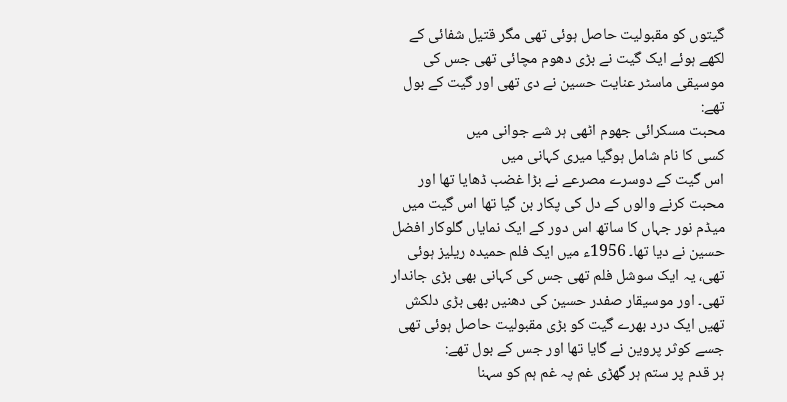گیتوں کو مقبولیت حاصل ہوئی تھی مگر قتیل شفائی کے لکھے ہوئے ایک گیت نے بڑی دھوم مچائی تھی جس کی موسیقی ماسٹر عنایت حسین نے دی تھی اور گیت کے بول تھے:
محبت مسکرائی جھوم اٹھی ہر شے جوانی میں
کسی کا نام شامل ہوگیا میری کہانی میں
اس گیت کے دوسرے مصرعے نے بڑا غضب ڈھایا تھا اور محبت کرنے والوں کے دل کی پکار بن گیا تھا اس گیت میں میڈم نور جہاں کا ساتھ اس دور کے ایک نمایاں گلوکار افضل حسین نے دیا تھا۔ 1956ء میں ایک فلم حمیدہ ریلیز ہوئی تھی، یہ ایک سوشل فلم تھی جس کی کہانی بھی بڑی جاندار تھی۔ اور موسیقار صفدر حسین کی دھنیں بھی بڑی دلکش تھیں ایک درد بھرے گیت کو بڑی مقبولیت حاصل ہوئی تھی جسے کوثر پروین نے گایا تھا اور جس کے بول تھے:
ہر قدم پر ستم ہر گھڑی غم پہ غم ہم کو سہنا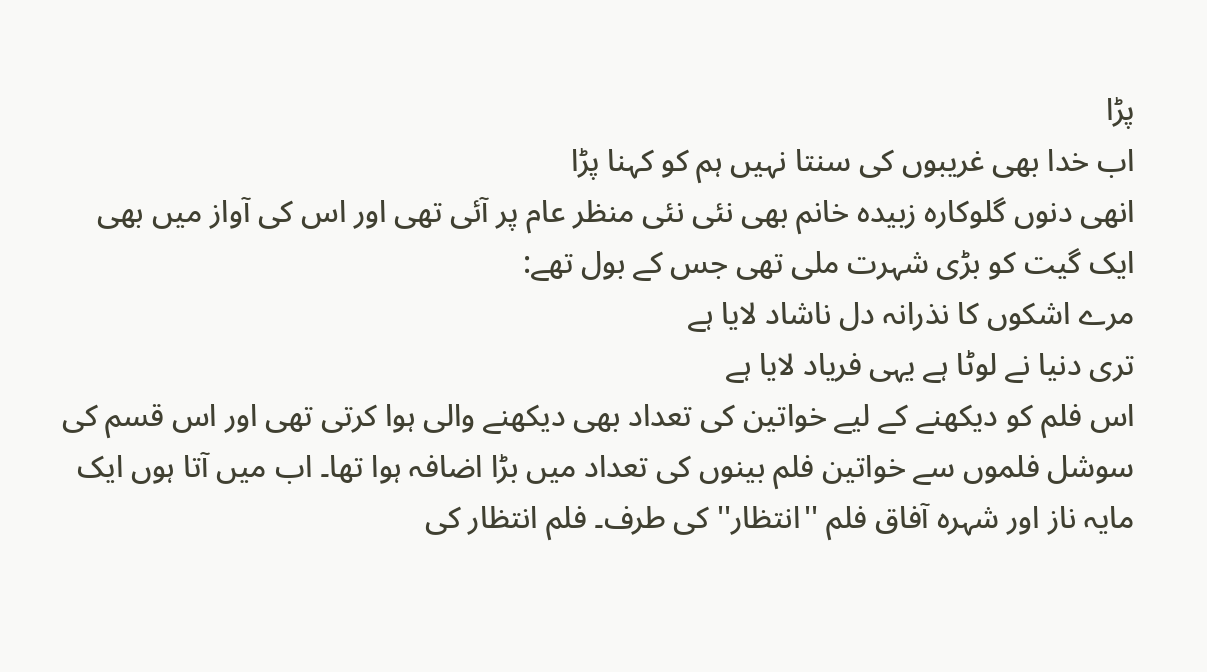پڑا
اب خدا بھی غریبوں کی سنتا نہیں ہم کو کہنا پڑا
انھی دنوں گلوکارہ زبیدہ خانم بھی نئی نئی منظر عام پر آئی تھی اور اس کی آواز میں بھی ایک گیت کو بڑی شہرت ملی تھی جس کے بول تھے:
مرے اشکوں کا نذرانہ دل ناشاد لایا ہے
تری دنیا نے لوٹا ہے یہی فریاد لایا ہے
اس فلم کو دیکھنے کے لیے خواتین کی تعداد بھی دیکھنے والی ہوا کرتی تھی اور اس قسم کی سوشل فلموں سے خواتین فلم بینوں کی تعداد میں بڑا اضافہ ہوا تھا۔ اب میں آتا ہوں ایک مایہ ناز اور شہرہ آفاق فلم ''انتظار'' کی طرف۔ فلم انتظار کی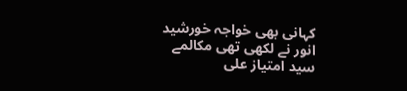کہانی بھی خواجہ خورشید انور نے لکھی تھی مکالمے سید امتیاز علی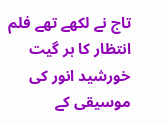تاج نے لکھے تھے فلم انتظار کا ہر گیت خورشید انور کی موسیقی کے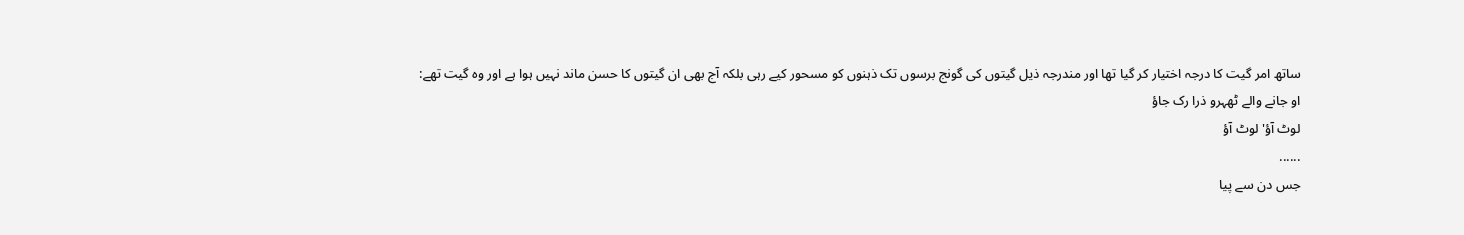ساتھ امر گیت کا درجہ اختیار کر گیا تھا اور مندرجہ ذیل گیتوں کی گونج برسوں تک ذہنوں کو مسحور کیے رہی بلکہ آج بھی ان گیتوں کا حسن ماند نہیں ہوا ہے اور وہ گیت تھے:
او جانے والے ٹھہرو ذرا رک جاؤ
لوٹ آؤ' لوٹ آؤ
......
جس دن سے پیا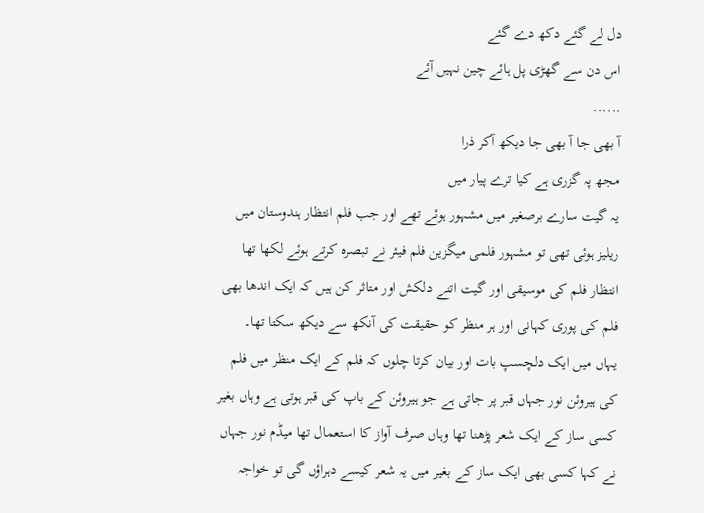دل لے گئے دکھ دے گئے
اس دن سے گھڑی پل ہائے چین نہیں آئے
......
آ بھی جا آ بھی جا دیکھ آکر ذرا
مجھ پہ گزری ہے کیا ترے پیار میں
یہ گیت سارے برصغیر میں مشہور ہوئے تھے اور جب فلم انتظار ہندوستان میں ریلیز ہوئی تھی تو مشہور فلمی میگزین فلم فیئر نے تبصرہ کرتے ہوئے لکھا تھا انتظار فلم کی موسیقی اور گیت اتنے دلکش اور متاثر کن ہیں کہ ایک اندھا بھی فلم کی پوری کہانی اور ہر منظر کو حقیقت کی آنکھ سے دیکھ سکتا تھا۔
یہاں میں ایک دلچسپ بات اور بیان کرتا چلوں کہ فلم کے ایک منظر میں فلم کی ہیروئن نور جہاں قبر پر جاتی ہے جو ہیروئن کے باپ کی قبر ہوتی ہے وہاں بغیر کسی ساز کے ایک شعر پڑھنا تھا وہاں صرف آواز کا استعمال تھا میڈم نور جہاں نے کہا کسی بھی ایک ساز کے بغیر میں یہ شعر کیسے دہراؤں گی تو خواجہ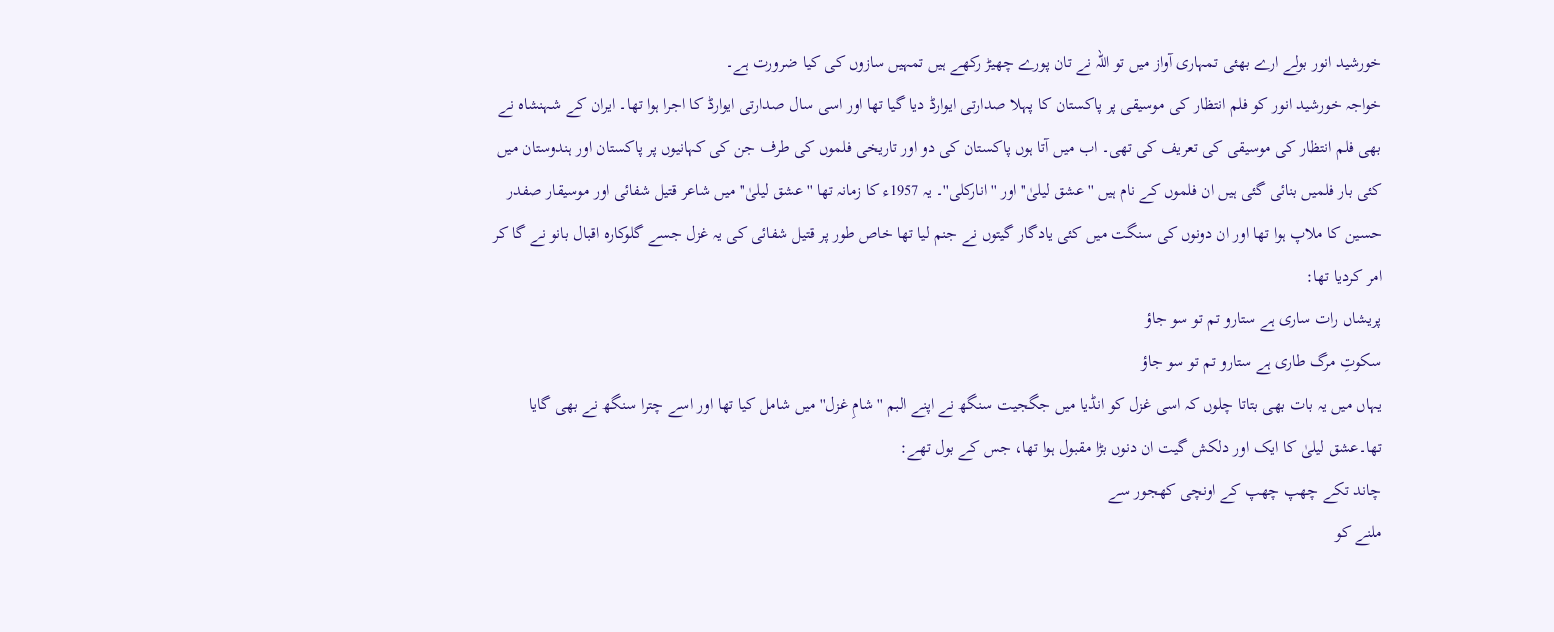خورشید انور بولے ارے بھئی تمہاری آواز میں تو اللہ نے تان پورے چھیڑ رکھے ہیں تمہیں سازوں کی کیا ضرورت ہے۔
خواجہ خورشید انور کو فلم انتظار کی موسیقی پر پاکستان کا پہلا صدارتی ایوارڈ دیا گیا تھا اور اسی سال صدارتی ایوارڈ کا اجرا ہوا تھا۔ ایران کے شہنشاہ نے بھی فلم انتظار کی موسیقی کی تعریف کی تھی۔ اب میں آتا ہوں پاکستان کی دو اور تاریخی فلموں کی طرف جن کی کہانیوں پر پاکستان اور ہندوستان میں کئی بار فلمیں بنائی گئی ہیں ان فلموں کے نام ہیں ''عشق لیلیٰ'' اور ''انارکلی''۔ یہ 1957ء کا زمانہ تھا ''عشق لیلیٰ'' میں شاعر قتیل شفائی اور موسیقار صفدر حسین کا ملاپ ہوا تھا اور ان دونوں کی سنگت میں کئی یادگار گیتوں نے جنم لیا تھا خاص طور پر قتیل شفائی کی یہ غزل جسے گلوکارہ اقبال بانو نے گا کر امر کردیا تھا:
پریشاں رات ساری ہے ستارو تم تو سو جاؤ
سکوتِ مرگ طاری ہے ستارو تم تو سو جاؤ
یہاں میں یہ بات بھی بتاتا چلوں کہ اسی غزل کو انڈیا میں جگجیت سنگھ نے اپنے البم ''شامِ غزل'' میں شامل کیا تھا اور اسے چترا سنگھ نے بھی گایا تھا۔عشق لیلیٰ کا ایک اور دلکش گیت ان دنوں بڑا مقبول ہوا تھا، جس کے بول تھے:
چاند تکے چھپ چھپ کے اونچی کھجور سے
ملنے کو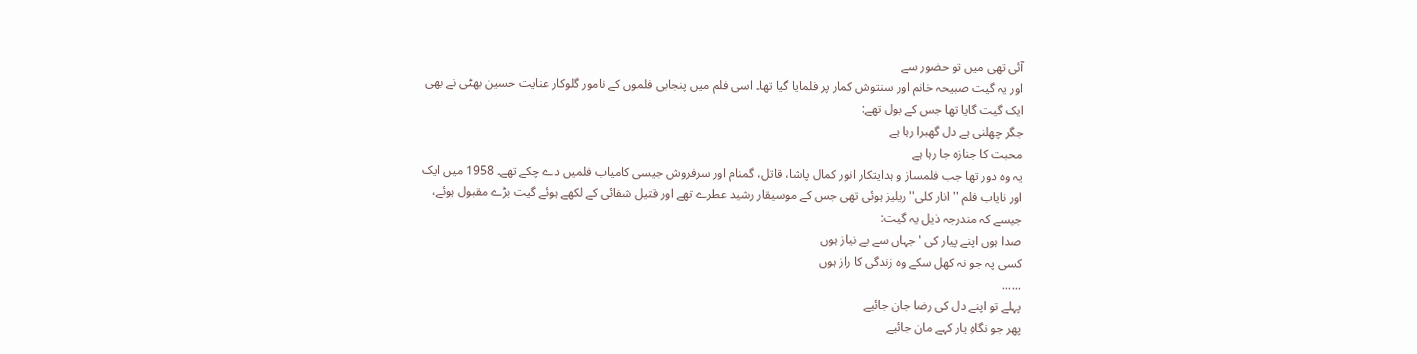آئی تھی میں تو حضور سے
اور یہ گیت صبیحہ خانم اور سنتوش کمار پر فلمایا گیا تھا۔ اسی فلم میں پنجابی فلموں کے نامور گلوکار عنایت حسین بھٹی نے بھی ایک گیت گایا تھا جس کے بول تھے:
جگر چھلنی ہے دل گھبرا رہا ہے
محبت کا جنازہ جا رہا ہے
یہ وہ دور تھا جب فلمساز و ہدایتکار انور کمال پاشا، قاتل، گمنام اور سرفروش جیسی کامیاب فلمیں دے چکے تھے۔ 1958 میں ایک اور نایاب فلم ''انار کلی'' ریلیز ہوئی تھی جس کے موسیقار رشید عطرے تھے اور قتیل شفائی کے لکھے ہوئے گیت بڑے مقبول ہوئے، جیسے کہ مندرجہ ذیل یہ گیت:
صدا ہوں اپنے پیار کی ' جہاں سے بے نیاز ہوں
کسی پہ جو نہ کھل سکے وہ زندگی کا راز ہوں
......
پہلے تو اپنے دل کی رضا جان جائیے
پھر جو نگاہِ یار کہے مان جائیے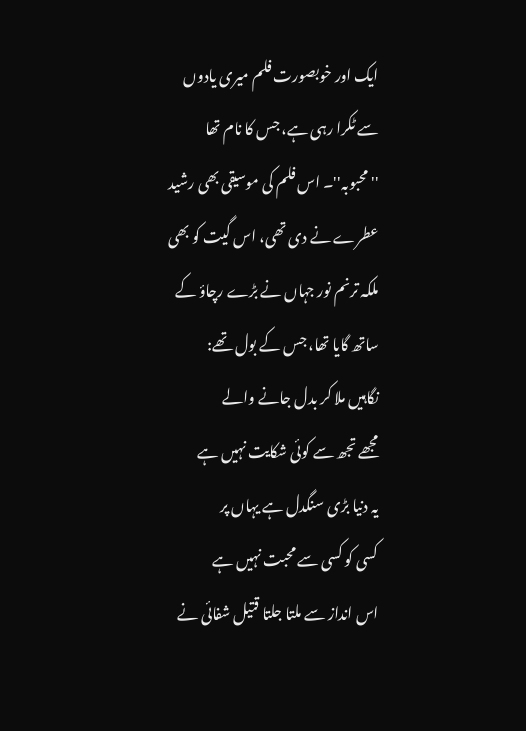ایک اور خوبصورت فلم میری یادوں سے ٹکرا رہی ہے، جس کا نام تھا ''محبوبہ''۔ اس فلم کی موسیقی بھی رشید عطرے نے دی تھی، اس گیت کو بھی ملکہ ترنم نور جہاں نے بڑے رچاؤ کے ساتھ گایا تھا، جس کے بول تھے:
نگاہیں ملا کر بدل جانے والے
مجھے تجھ سے کوئی شکایت نہیں ہے
یہ دنیا بڑی سنگدل ہے یہاں پر
کسی کو کسی سے محبت نہیں ہے
اس انداز سے ملتا جلتا قتیل شفائی نے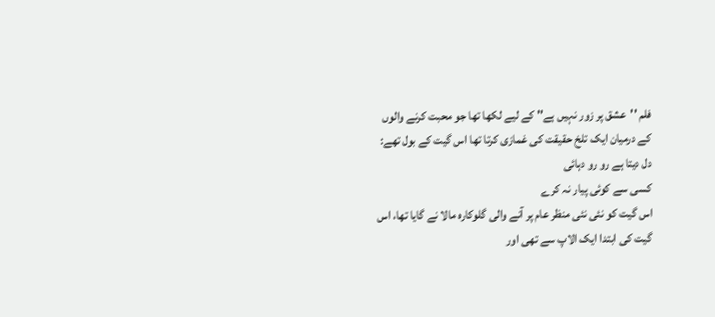فلم ''عشق پر زور نہیں ہے'' کے لیے لکھا تھا جو محبت کرنے والوں کے درمیان ایک تلخ حقیقت کی غمازی کرتا تھا اس گیت کے بول تھے:
دل دیتا ہے رو رو دہائی
کسی سے کوئی پیار نہ کرے
اس گیت کو نئی نئی منظر عام پر آنے والی گلوکارہ مالا نے گایا تھا، اس گیت کی ابتدا ایک الاپ سے تھی اور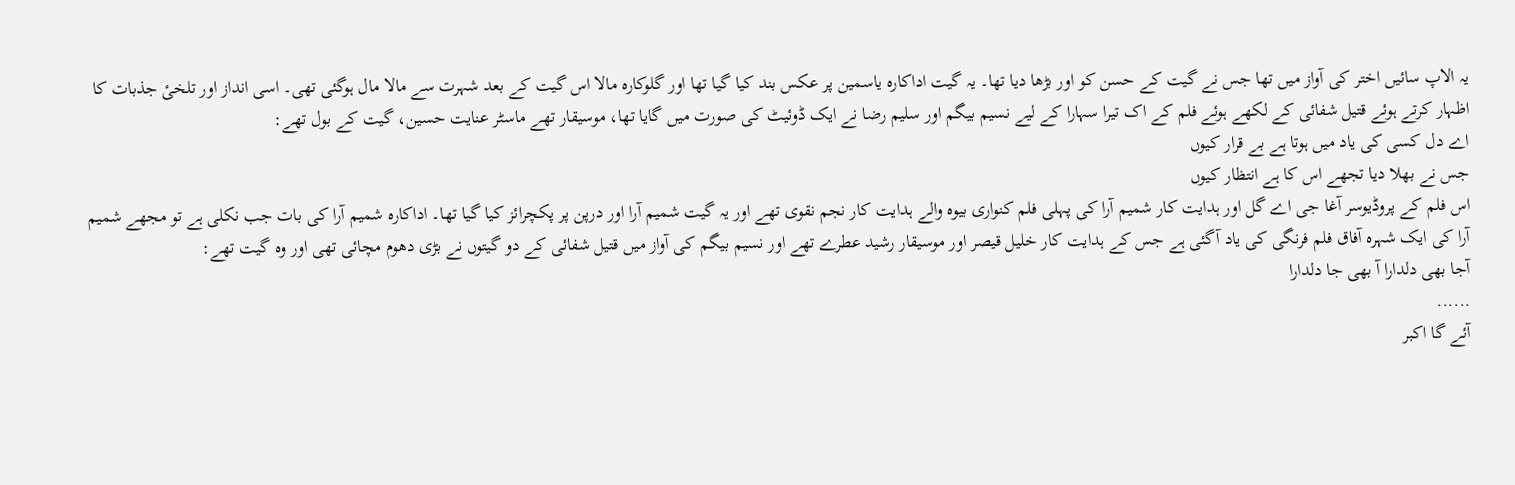یہ الاپ سائیں اختر کی آواز میں تھا جس نے گیت کے حسن کو اور بڑھا دیا تھا۔ یہ گیت اداکارہ یاسمین پر عکس بند کیا گیا تھا اور گلوکارہ مالا اس گیت کے بعد شہرت سے مالا مال ہوگئی تھی۔ اسی انداز اور تلخیٔ جذبات کا اظہار کرتے ہوئے قتیل شفائی کے لکھے ہوئے فلم کے اک تیرا سہارا کے لیے نسیم بیگم اور سلیم رضا نے ایک ڈوئیٹ کی صورت میں گایا تھا، موسیقار تھے ماسٹر عنایت حسین، گیت کے بول تھے:
اے دل کسی کی یاد میں ہوتا ہے بے قرار کیوں
جس نے بھلا دیا تجھے اس کا ہے انتظار کیوں
اس فلم کے پروڈیوسر آغا جی اے گل اور ہدایت کار شمیم آرا کی پہلی فلم کنواری بیوہ والے ہدایت کار نجم نقوی تھے اور یہ گیت شمیم آرا اور درپن پر پکچرائز کیا گیا تھا۔ اداکارہ شمیم آرا کی بات جب نکلی ہے تو مجھے شمیم آرا کی ایک شہرہ آفاق فلم فرنگی کی یاد آگئی ہے جس کے ہدایت کار خلیل قیصر اور موسیقار رشید عطرے تھے اور نسیم بیگم کی آواز میں قتیل شفائی کے دو گیتوں نے بڑی دھوم مچائی تھی اور وہ گیت تھے:
آجا بھی دلدارا آ بھی جا دلدارا
......
آئے گا اکبر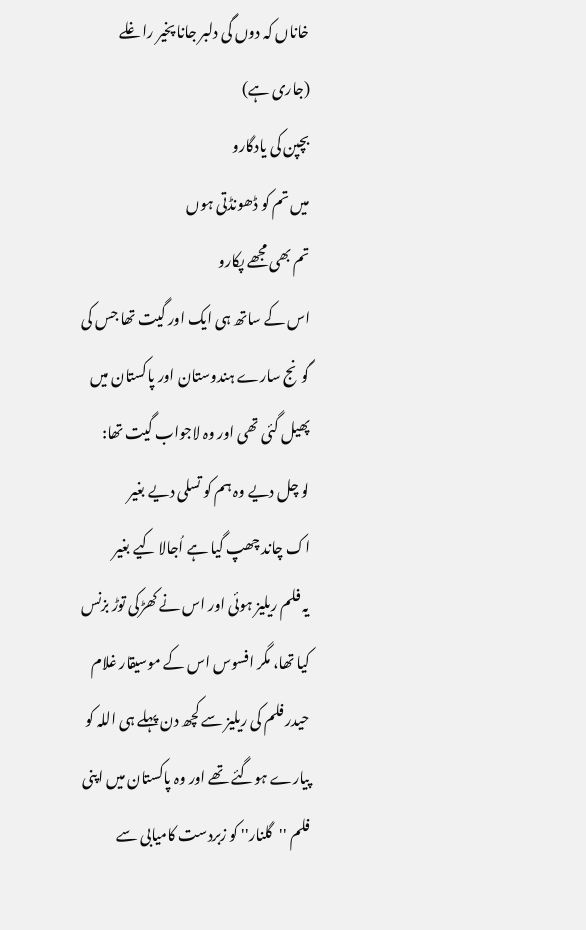خاناں کہ دوں گی دلبر جانا پخیر راغلے
(جاری ہے)
بچپن کی یادگارو
میں تم کو ڈھونڈتی ہوں
تم بھی مجھے پکارو
اس کے ساتھ ہی ایک اور گیت تھا جس کی گونج سارے ہندوستان اور پاکستان میں پھیل گئی تھی اور وہ لاجواب گیت تھا:
لو چل دیے وہ ہم کو تسلی دیے بغیر
اک چاند چھپ گیا ہے اُجالا کیے بغیر
یہ فلم ریلیز ہوئی اور اس نے کھڑکی توڑ بزنس کیا تھا، مگر افسوس اس کے موسیقار غلام حیدر فلم کی ریلیز سے کچھ دن پہلے ہی اللہ کو پیارے ہوگئے تھے اور وہ پاکستان میں اپنی فلم ''گلنار'' کو زبردست کامیابی سے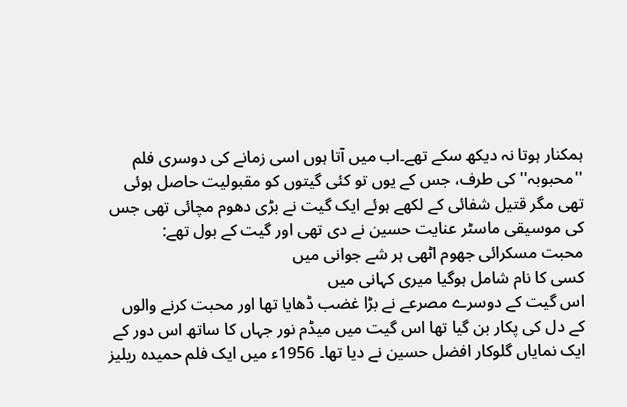ہمکنار ہوتا نہ دیکھ سکے تھے۔اب میں آتا ہوں اسی زمانے کی دوسری فلم ''محبوبہ'' کی طرف، جس کے یوں تو کئی گیتوں کو مقبولیت حاصل ہوئی تھی مگر قتیل شفائی کے لکھے ہوئے ایک گیت نے بڑی دھوم مچائی تھی جس کی موسیقی ماسٹر عنایت حسین نے دی تھی اور گیت کے بول تھے:
محبت مسکرائی جھوم اٹھی ہر شے جوانی میں
کسی کا نام شامل ہوگیا میری کہانی میں
اس گیت کے دوسرے مصرعے نے بڑا غضب ڈھایا تھا اور محبت کرنے والوں کے دل کی پکار بن گیا تھا اس گیت میں میڈم نور جہاں کا ساتھ اس دور کے ایک نمایاں گلوکار افضل حسین نے دیا تھا۔ 1956ء میں ایک فلم حمیدہ ریلیز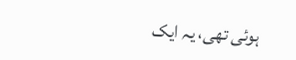ہوئی تھی، یہ ایک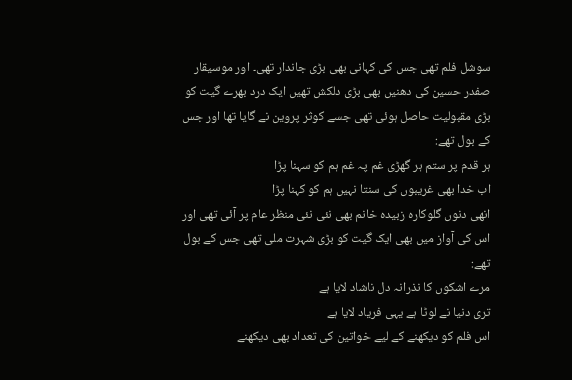سوشل فلم تھی جس کی کہانی بھی بڑی جاندار تھی۔ اور موسیقار صفدر حسین کی دھنیں بھی بڑی دلکش تھیں ایک درد بھرے گیت کو بڑی مقبولیت حاصل ہوئی تھی جسے کوثر پروین نے گایا تھا اور جس کے بول تھے:
ہر قدم پر ستم ہر گھڑی غم پہ غم ہم کو سہنا پڑا
اب خدا بھی غریبوں کی سنتا نہیں ہم کو کہنا پڑا
انھی دنوں گلوکارہ زبیدہ خانم بھی نئی نئی منظر عام پر آئی تھی اور اس کی آواز میں بھی ایک گیت کو بڑی شہرت ملی تھی جس کے بول تھے:
مرے اشکوں کا نذرانہ دل ناشاد لایا ہے
تری دنیا نے لوٹا ہے یہی فریاد لایا ہے
اس فلم کو دیکھنے کے لیے خواتین کی تعداد بھی دیکھنے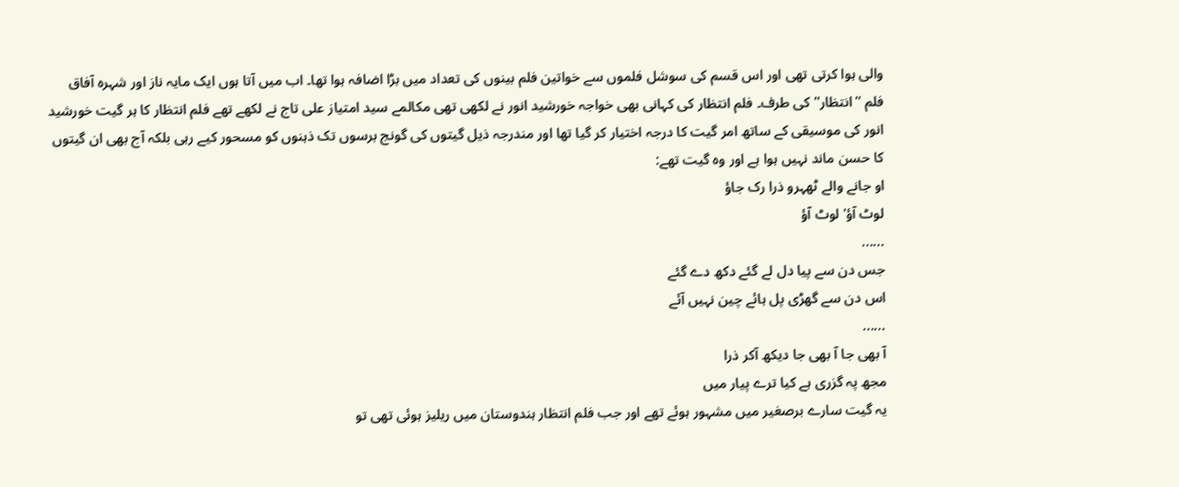والی ہوا کرتی تھی اور اس قسم کی سوشل فلموں سے خواتین فلم بینوں کی تعداد میں بڑا اضافہ ہوا تھا۔ اب میں آتا ہوں ایک مایہ ناز اور شہرہ آفاق فلم ''انتظار'' کی طرف۔ فلم انتظار کی کہانی بھی خواجہ خورشید انور نے لکھی تھی مکالمے سید امتیاز علی تاج نے لکھے تھے فلم انتظار کا ہر گیت خورشید انور کی موسیقی کے ساتھ امر گیت کا درجہ اختیار کر گیا تھا اور مندرجہ ذیل گیتوں کی گونج برسوں تک ذہنوں کو مسحور کیے رہی بلکہ آج بھی ان گیتوں کا حسن ماند نہیں ہوا ہے اور وہ گیت تھے:
او جانے والے ٹھہرو ذرا رک جاؤ
لوٹ آؤ' لوٹ آؤ
......
جس دن سے پیا دل لے گئے دکھ دے گئے
اس دن سے گھڑی پل ہائے چین نہیں آئے
......
آ بھی جا آ بھی جا دیکھ آکر ذرا
مجھ پہ گزری ہے کیا ترے پیار میں
یہ گیت سارے برصغیر میں مشہور ہوئے تھے اور جب فلم انتظار ہندوستان میں ریلیز ہوئی تھی تو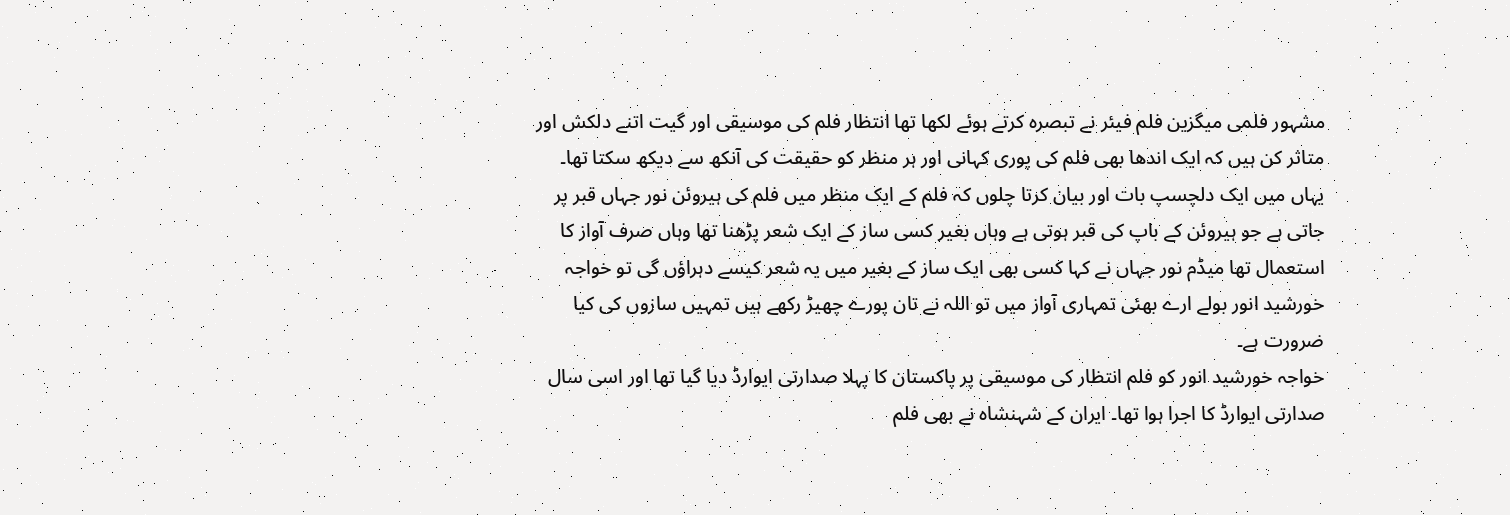مشہور فلمی میگزین فلم فیئر نے تبصرہ کرتے ہوئے لکھا تھا انتظار فلم کی موسیقی اور گیت اتنے دلکش اور متاثر کن ہیں کہ ایک اندھا بھی فلم کی پوری کہانی اور ہر منظر کو حقیقت کی آنکھ سے دیکھ سکتا تھا۔
یہاں میں ایک دلچسپ بات اور بیان کرتا چلوں کہ فلم کے ایک منظر میں فلم کی ہیروئن نور جہاں قبر پر جاتی ہے جو ہیروئن کے باپ کی قبر ہوتی ہے وہاں بغیر کسی ساز کے ایک شعر پڑھنا تھا وہاں صرف آواز کا استعمال تھا میڈم نور جہاں نے کہا کسی بھی ایک ساز کے بغیر میں یہ شعر کیسے دہراؤں گی تو خواجہ خورشید انور بولے ارے بھئی تمہاری آواز میں تو اللہ نے تان پورے چھیڑ رکھے ہیں تمہیں سازوں کی کیا ضرورت ہے۔
خواجہ خورشید انور کو فلم انتظار کی موسیقی پر پاکستان کا پہلا صدارتی ایوارڈ دیا گیا تھا اور اسی سال صدارتی ایوارڈ کا اجرا ہوا تھا۔ ایران کے شہنشاہ نے بھی فلم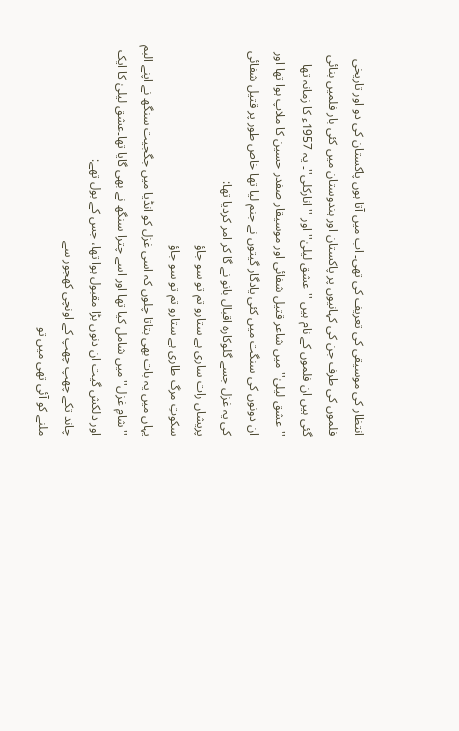انتظار کی موسیقی کی تعریف کی تھی۔ اب میں آتا ہوں پاکستان کی دو اور تاریخی فلموں کی طرف جن کی کہانیوں پر پاکستان اور ہندوستان میں کئی بار فلمیں بنائی گئی ہیں ان فلموں کے نام ہیں ''عشق لیلیٰ'' اور ''انارکلی''۔ یہ 1957ء کا زمانہ تھا ''عشق لیلیٰ'' میں شاعر قتیل شفائی اور موسیقار صفدر حسین کا ملاپ ہوا تھا اور ان دونوں کی سنگت میں کئی یادگار گیتوں نے جنم لیا تھا خاص طور پر قتیل شفائی کی یہ غزل جسے گلوکارہ اقبال بانو نے گا کر امر کردیا تھا:
پریشاں رات ساری ہے ستارو تم تو سو جاؤ
سکوتِ مرگ طاری ہے ستارو تم تو سو جاؤ
یہاں میں یہ بات بھی بتاتا چلوں کہ اسی غزل کو انڈیا میں جگجیت سنگھ نے اپنے البم ''شامِ غزل'' میں شامل کیا تھا اور اسے چترا سنگھ نے بھی گایا تھا۔عشق لیلیٰ کا ایک اور دلکش گیت ان دنوں بڑا مقبول ہوا تھا، جس کے بول تھے:
چاند تکے چھپ چھپ کے اونچی کھجور سے
ملنے کو آئی تھی میں تو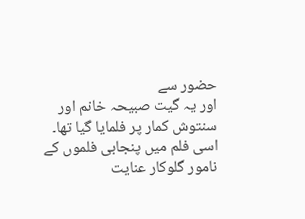حضور سے
اور یہ گیت صبیحہ خانم اور سنتوش کمار پر فلمایا گیا تھا۔ اسی فلم میں پنجابی فلموں کے نامور گلوکار عنایت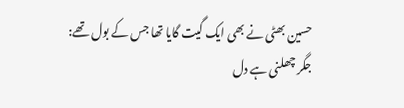حسین بھٹی نے بھی ایک گیت گایا تھا جس کے بول تھے:
جگر چھلنی ہے دل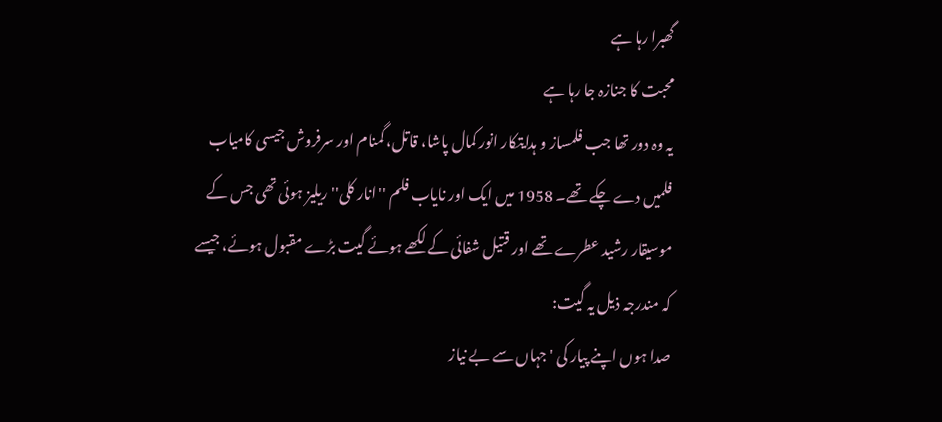گھبرا رہا ہے
محبت کا جنازہ جا رہا ہے
یہ وہ دور تھا جب فلمساز و ہدایتکار انور کمال پاشا، قاتل، گمنام اور سرفروش جیسی کامیاب فلمیں دے چکے تھے۔ 1958 میں ایک اور نایاب فلم ''انار کلی'' ریلیز ہوئی تھی جس کے موسیقار رشید عطرے تھے اور قتیل شفائی کے لکھے ہوئے گیت بڑے مقبول ہوئے، جیسے کہ مندرجہ ذیل یہ گیت:
صدا ہوں اپنے پیار کی ' جہاں سے بے نیاز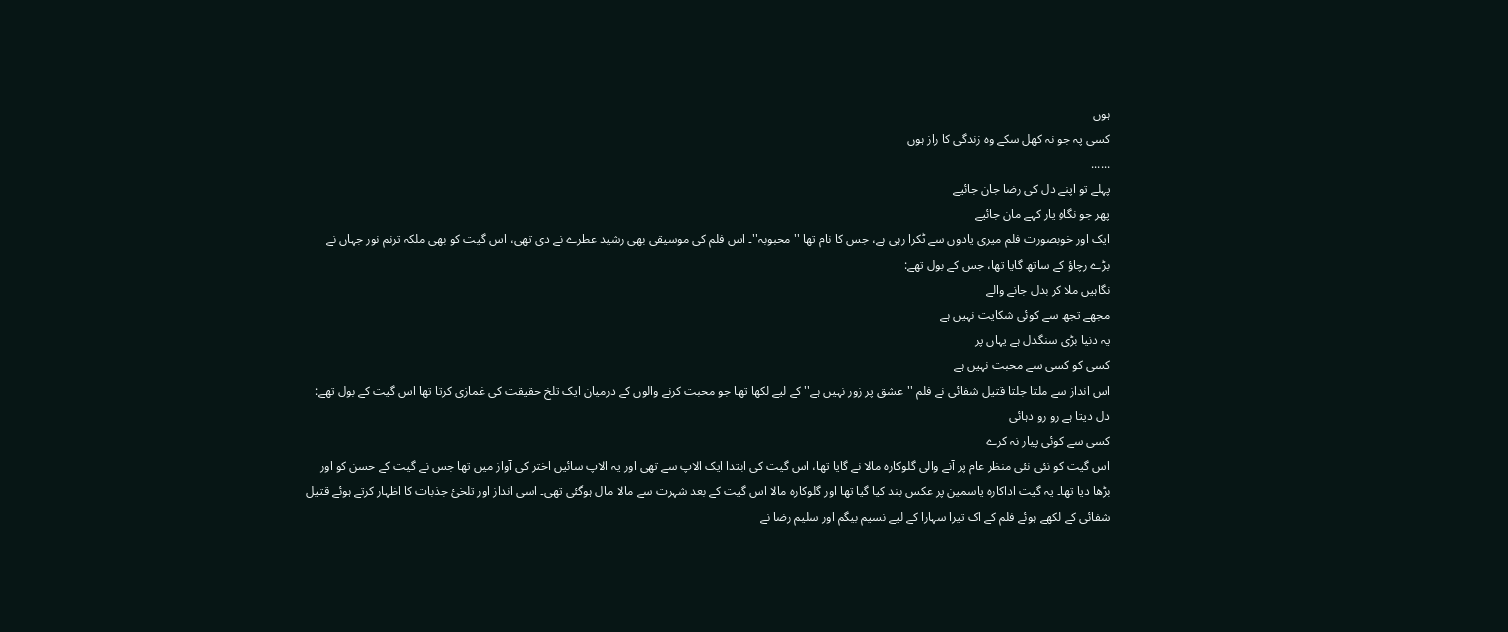ہوں
کسی پہ جو نہ کھل سکے وہ زندگی کا راز ہوں
......
پہلے تو اپنے دل کی رضا جان جائیے
پھر جو نگاہِ یار کہے مان جائیے
ایک اور خوبصورت فلم میری یادوں سے ٹکرا رہی ہے، جس کا نام تھا ''محبوبہ''۔ اس فلم کی موسیقی بھی رشید عطرے نے دی تھی، اس گیت کو بھی ملکہ ترنم نور جہاں نے بڑے رچاؤ کے ساتھ گایا تھا، جس کے بول تھے:
نگاہیں ملا کر بدل جانے والے
مجھے تجھ سے کوئی شکایت نہیں ہے
یہ دنیا بڑی سنگدل ہے یہاں پر
کسی کو کسی سے محبت نہیں ہے
اس انداز سے ملتا جلتا قتیل شفائی نے فلم ''عشق پر زور نہیں ہے'' کے لیے لکھا تھا جو محبت کرنے والوں کے درمیان ایک تلخ حقیقت کی غمازی کرتا تھا اس گیت کے بول تھے:
دل دیتا ہے رو رو دہائی
کسی سے کوئی پیار نہ کرے
اس گیت کو نئی نئی منظر عام پر آنے والی گلوکارہ مالا نے گایا تھا، اس گیت کی ابتدا ایک الاپ سے تھی اور یہ الاپ سائیں اختر کی آواز میں تھا جس نے گیت کے حسن کو اور بڑھا دیا تھا۔ یہ گیت اداکارہ یاسمین پر عکس بند کیا گیا تھا اور گلوکارہ مالا اس گیت کے بعد شہرت سے مالا مال ہوگئی تھی۔ اسی انداز اور تلخیٔ جذبات کا اظہار کرتے ہوئے قتیل شفائی کے لکھے ہوئے فلم کے اک تیرا سہارا کے لیے نسیم بیگم اور سلیم رضا نے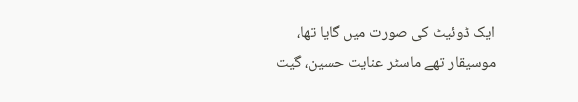ایک ڈوئیٹ کی صورت میں گایا تھا، موسیقار تھے ماسٹر عنایت حسین، گیت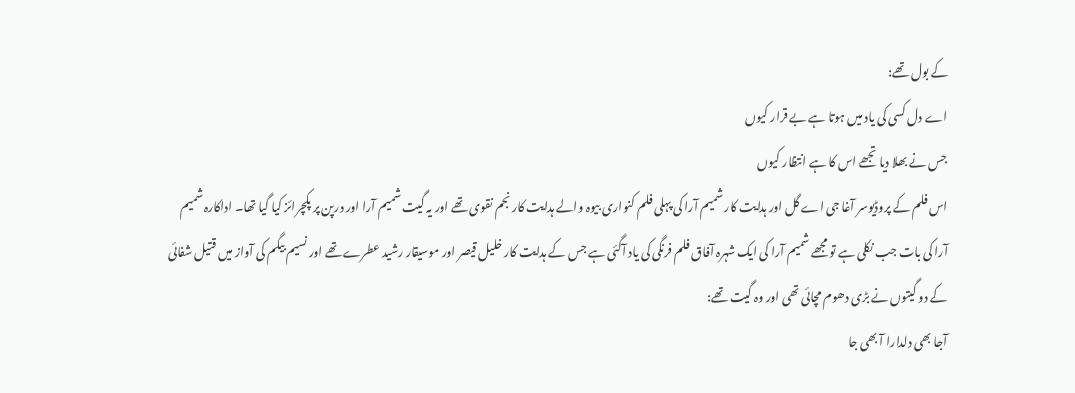کے بول تھے:
اے دل کسی کی یاد میں ہوتا ہے بے قرار کیوں
جس نے بھلا دیا تجھے اس کا ہے انتظار کیوں
اس فلم کے پروڈیوسر آغا جی اے گل اور ہدایت کار شمیم آرا کی پہلی فلم کنواری بیوہ والے ہدایت کار نجم نقوی تھے اور یہ گیت شمیم آرا اور درپن پر پکچرائز کیا گیا تھا۔ اداکارہ شمیم آرا کی بات جب نکلی ہے تو مجھے شمیم آرا کی ایک شہرہ آفاق فلم فرنگی کی یاد آگئی ہے جس کے ہدایت کار خلیل قیصر اور موسیقار رشید عطرے تھے اور نسیم بیگم کی آواز میں قتیل شفائی کے دو گیتوں نے بڑی دھوم مچائی تھی اور وہ گیت تھے:
آجا بھی دلدارا آ بھی جا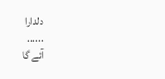دلدارا
......
آئے گا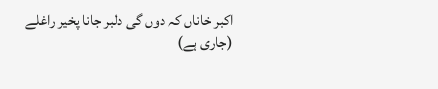اکبر خاناں کہ دوں گی دلبر جانا پخیر راغلے
(جاری ہے)